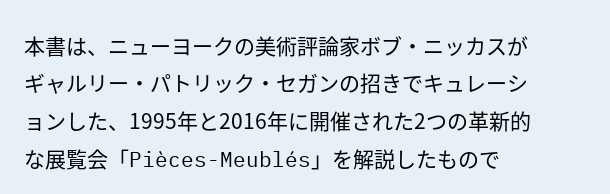本書は、ニューヨークの美術評論家ボブ・ニッカスがギャルリー・パトリック・セガンの招きでキュレーションした、1995年と2016年に開催された2つの革新的な展覧会「Pièces-Meublés」を解説したもので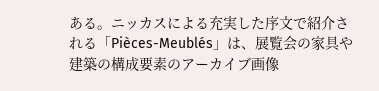ある。ニッカスによる充実した序文で紹介される「Pièces-Meublés」は、展覧会の家具や建築の構成要素のアーカイブ画像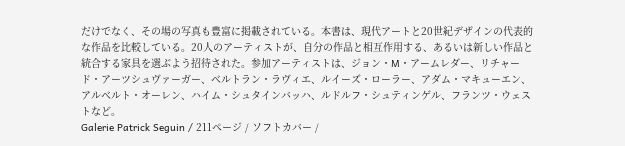だけでなく、その場の写真も豊富に掲載されている。本書は、現代アートと20世紀デザインの代表的な作品を比較している。20人のアーティストが、自分の作品と相互作用する、あるいは新しい作品と統合する家具を選ぶよう招待された。参加アーティストは、ジョン・M・アームレダー、リチャード・アーツシュヴァーガー、ベルトラン・ラヴィエ、ルイーズ・ローラー、アダム・マキューエン、アルベルト・オーレン、ハイム・シュタインバッハ、ルドルフ・シュティンゲル、フランツ・ウェストなど。
Galerie Patrick Seguin / 211ページ / ソフトカバー /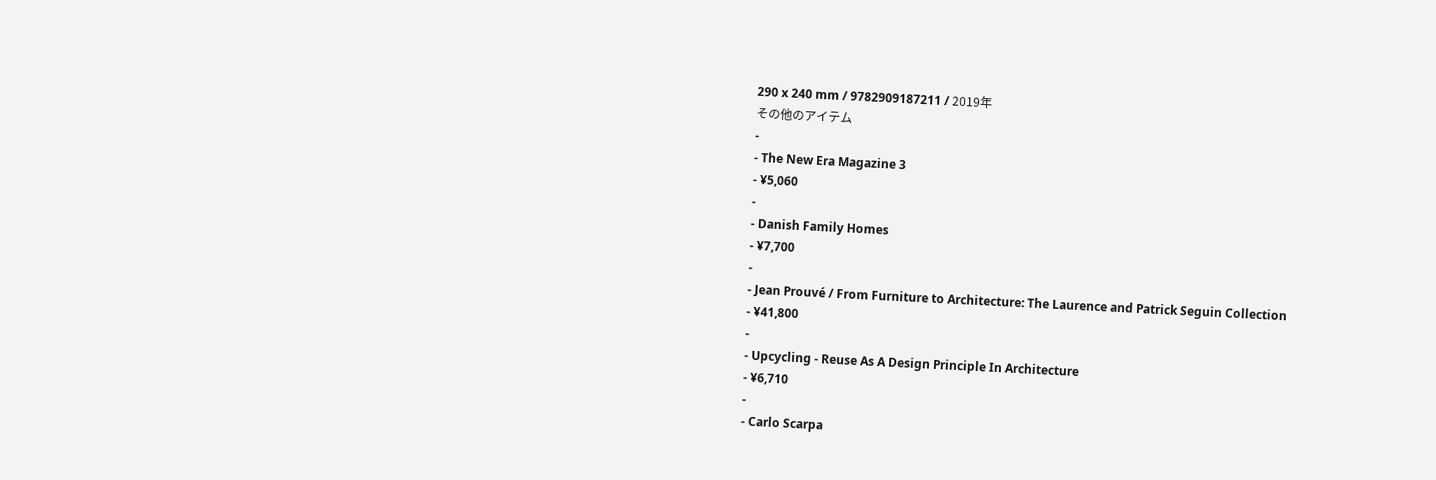290 x 240 mm / 9782909187211 / 2019年
その他のアイテム
-
- The New Era Magazine 3
- ¥5,060
-
- Danish Family Homes
- ¥7,700
-
- Jean Prouvé / From Furniture to Architecture: The Laurence and Patrick Seguin Collection
- ¥41,800
-
- Upcycling - Reuse As A Design Principle In Architecture
- ¥6,710
-
- Carlo Scarpa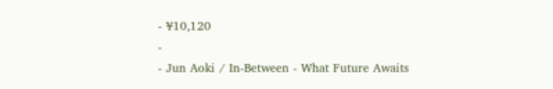- ¥10,120
-
- Jun Aoki / In-Between - What Future Awaits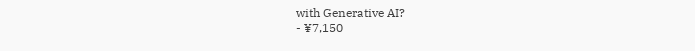with Generative AI?
- ¥7,150